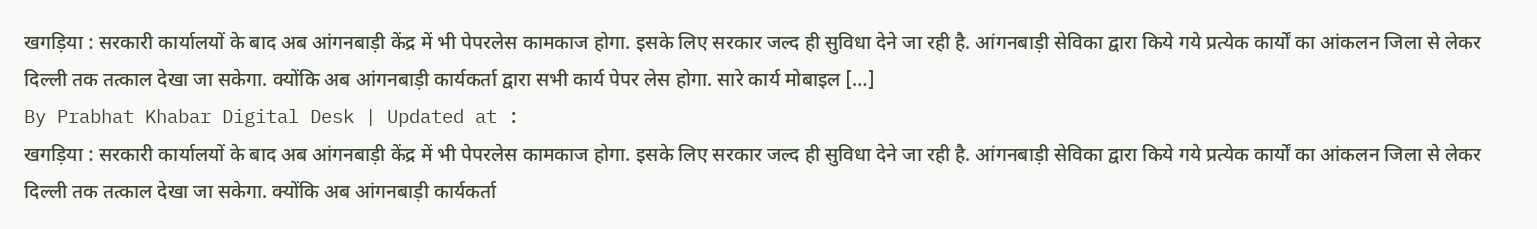खगड़िया : सरकारी कार्यालयों के बाद अब आंगनबाड़ी केंद्र में भी पेपरलेस कामकाज होगा. इसके लिए सरकार जल्द ही सुविधा देने जा रही है. आंगनबाड़ी सेविका द्वारा किये गये प्रत्येक कार्यों का आंकलन जिला से लेकर दिल्ली तक तत्काल देखा जा सकेगा. क्योंकि अब आंगनबाड़ी कार्यकर्ता द्वारा सभी कार्य पेपर लेस होगा. सारे कार्य मोबाइल […]
By Prabhat Khabar Digital Desk | Updated at :
खगड़िया : सरकारी कार्यालयों के बाद अब आंगनबाड़ी केंद्र में भी पेपरलेस कामकाज होगा. इसके लिए सरकार जल्द ही सुविधा देने जा रही है. आंगनबाड़ी सेविका द्वारा किये गये प्रत्येक कार्यों का आंकलन जिला से लेकर दिल्ली तक तत्काल देखा जा सकेगा. क्योंकि अब आंगनबाड़ी कार्यकर्ता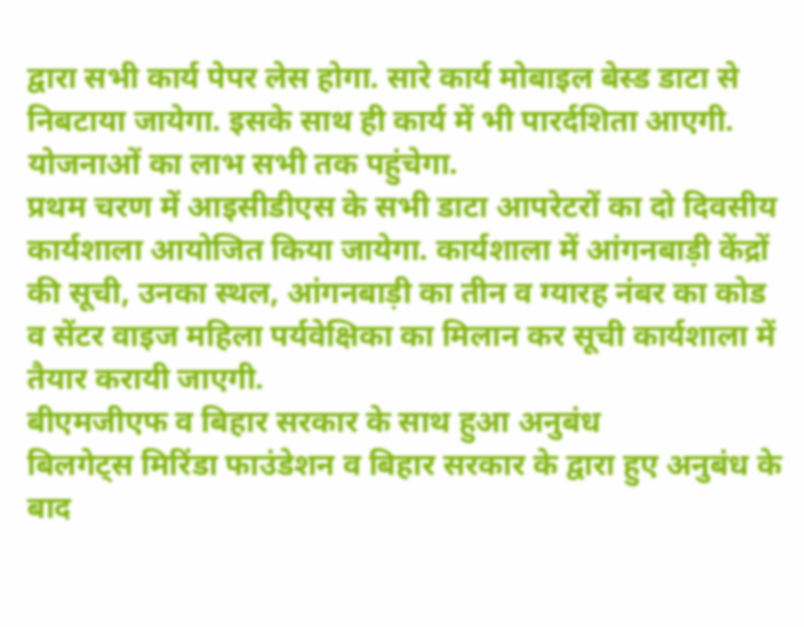द्वारा सभी कार्य पेपर लेस होगा. सारे कार्य मोबाइल बेस्ड डाटा से निबटाया जायेगा. इसके साथ ही कार्य में भी पारर्दशिता आएगी. योजनाओं का लाभ सभी तक पहुंचेगा.
प्रथम चरण में आइसीडीएस के सभी डाटा आपरेटरों का दो दिवसीय कार्यशाला आयोजित किया जायेगा. कार्यशाला में आंगनबाड़ी केंद्रों की सूची, उनका स्थल, आंगनबाड़ी का तीन व ग्यारह नंबर का कोड व सेंटर वाइज महिला पर्यवेक्षिका का मिलान कर सूची कार्यशाला में तैयार करायी जाएगी.
बीएमजीएफ व बिहार सरकार के साथ हुआ अनुबंध
बिलगेट्स मिरिंडा फाउंडेशन व बिहार सरकार के द्वारा हुए अनुबंध के बाद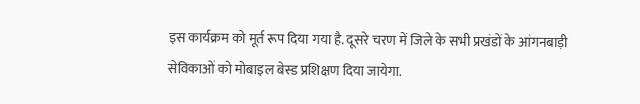इस कार्यक्रम को मूर्त रूप दिया गया है. दूसरे चरण में जिले के सभी प्रखंडों के आंगनबाड़ी सेविकाओं को मोबाइल बेस्ड प्रशिक्षण दिया जायेगा.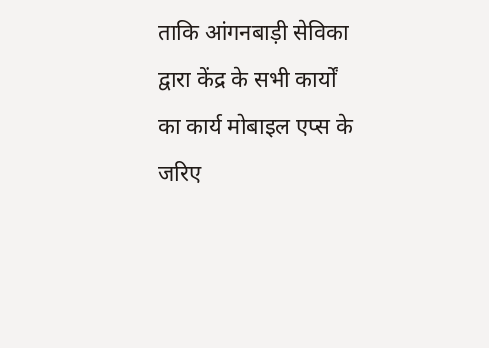ताकि आंगनबाड़ी सेविका द्वारा केंद्र के सभी कार्यों का कार्य मोबाइल एप्स के जरिए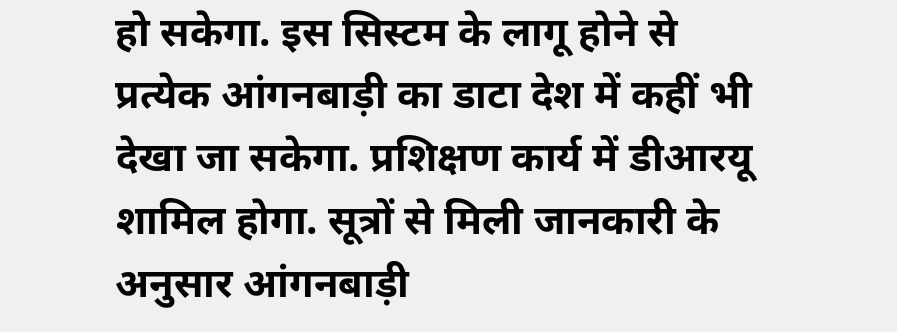हो सकेगा. इस सिस्टम के लागू होने से प्रत्येक आंगनबाड़ी का डाटा देश में कहीं भी देखा जा सकेगा. प्रशिक्षण कार्य में डीआरयू शामिल होगा. सूत्रों से मिली जानकारी के अनुसार आंगनबाड़ी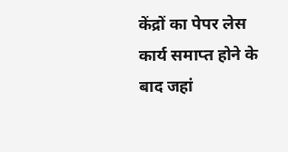केंद्रों का पेपर लेस कार्य समाप्त होने के बाद जहां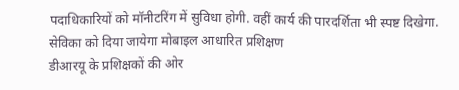पदाधिकारियों को मॉनीटरिंग में सुविधा होगी. वहीं कार्य की पारदर्शिता भी स्पष्ट दिखेगा.
सेविका को दिया जायेगा मोबाइल आधारित प्रशिक्षण
डीआरयू के प्रशिक्षकों की ओर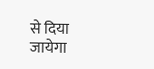से दिया जायेगा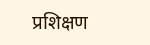प्रशिक्षण